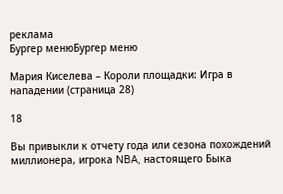реклама
Бургер менюБургер меню

Мария Киселева – Короли площадки: Игра в нападении (страница 28)

18

Вы привыкли к отчету года или сезона похождений миллионера, игрока NBA, настоящего Быка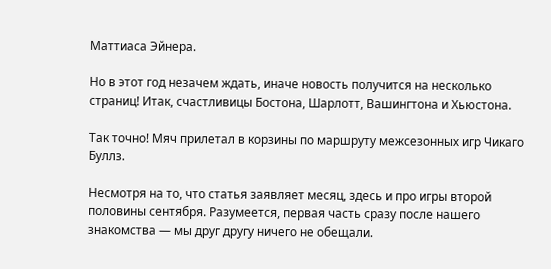Маттиаса Эйнера.

Но в этот год незачем ждать, иначе новость получится на несколько страниц! Итак, счастливицы Бостона, Шарлотт, Вашингтона и Хьюстона.

Так точно! Мяч прилетал в корзины по маршруту межсезонных игр Чикаго Буллз.

Несмотря на то, что статья заявляет месяц, здесь и про игры второй половины сентября. Разумеется, первая часть сразу после нашего знакомства — мы друг другу ничего не обещали.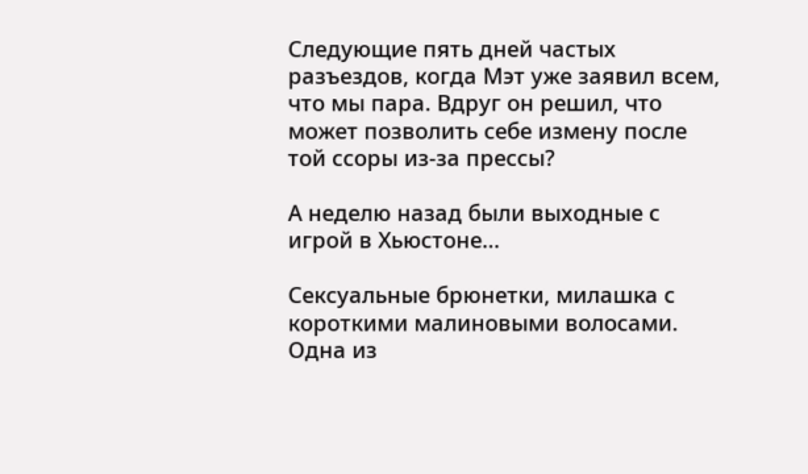Следующие пять дней частых разъездов, когда Мэт уже заявил всем, что мы пара. Вдруг он решил, что может позволить себе измену после той ссоры из-за прессы?

А неделю назад были выходные с игрой в Хьюстоне…

Сексуальные брюнетки, милашка с короткими малиновыми волосами. Одна из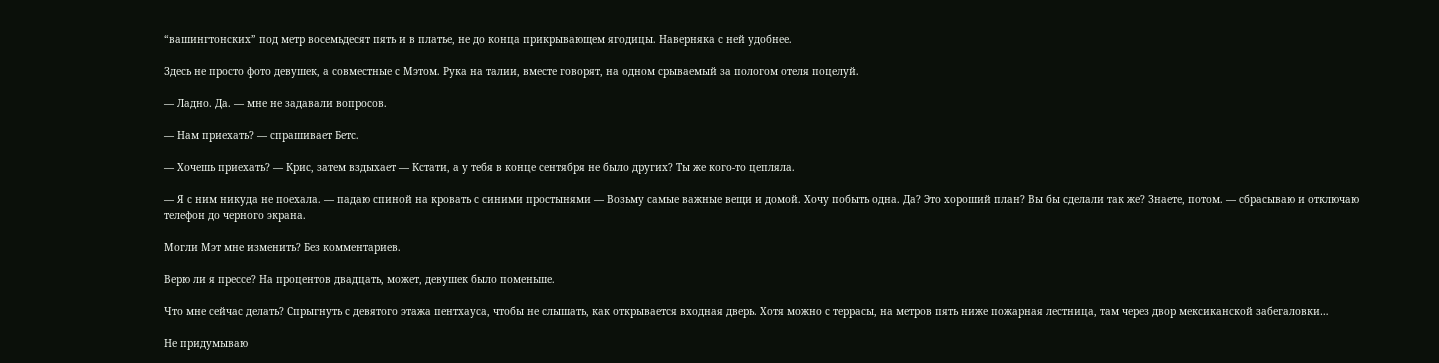“вашингтонских” под метр восемьдесят пять и в платье, не до конца прикрывающем ягодицы. Наверняка с ней удобнее.

Здесь не просто фото девушек, а совместные с Мэтом. Рука на талии, вместе говорят, на одном срываемый за пологом отеля поцелуй.

— Ладно. Да. — мне не задавали вопросов.

— Нам приехать? — спрашивает Бетс.

— Хочешь приехать? — Крис, затем вздыхает — Кстати, а у тебя в конце сентября не было других? Ты же кого-то цепляла.

— Я с ним никуда не поехала. — падаю спиной на кровать с синими простынями — Возьму самые важные вещи и домой. Хочу побыть одна. Да? Это хороший план? Вы бы сделали так же? Знаете, потом. — сбрасываю и отключаю телефон до черного экрана.

Могли Мэт мне изменить? Без комментариев.

Верю ли я прессе? На процентов двадцать, может, девушек было поменьше.

Что мне сейчас делать? Спрыгнуть с девятого этажа пентхауса, чтобы не слышать, как открывается входная дверь. Хотя можно с террасы, на метров пять ниже пожарная лестница, там через двор мексиканской забегаловки…

Не придумываю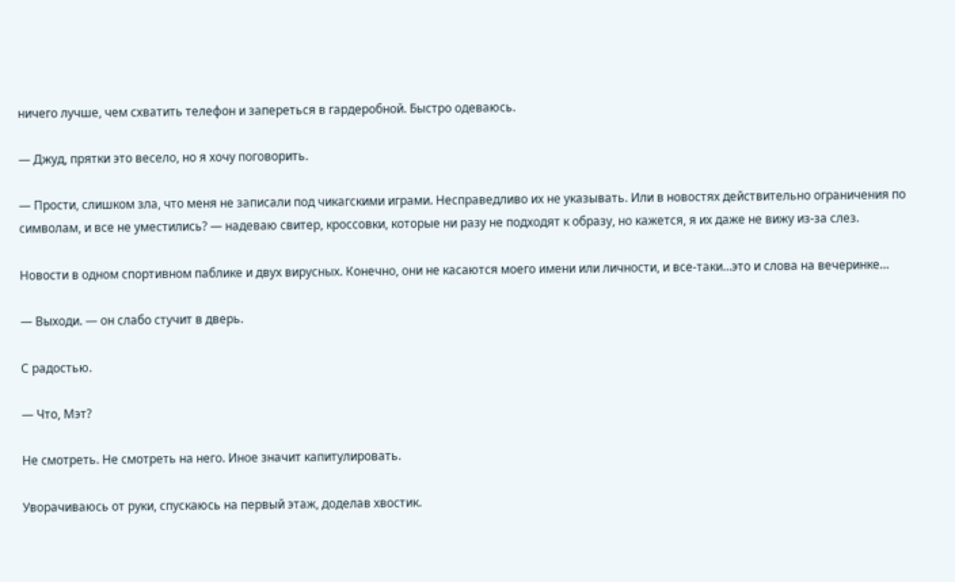ничего лучше, чем схватить телефон и запереться в гардеробной. Быстро одеваюсь.

— Джуд, прятки это весело, но я хочу поговорить.

— Прости, слишком зла, что меня не записали под чикагскими играми. Несправедливо их не указывать. Или в новостях действительно ограничения по символам, и все не уместились? — надеваю свитер, кроссовки, которые ни разу не подходят к образу, но кажется, я их даже не вижу из-за слез.

Новости в одном спортивном паблике и двух вирусных. Конечно, они не касаются моего имени или личности, и все-таки…это и слова на вечеринке…

— Выходи. — он слабо стучит в дверь.

С радостью.

— Что, Мэт?

Не смотреть. Не смотреть на него. Иное значит капитулировать.

Уворачиваюсь от руки, спускаюсь на первый этаж, доделав хвостик.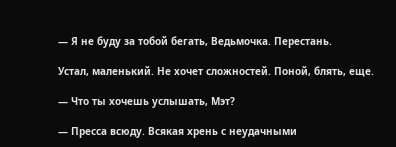— Я не буду за тобой бегать, Ведьмочка. Перестань.

Устал, маленький. Не хочет сложностей. Поной, блять, еще.

— Что ты хочешь услышать, Мэт?

— Пресса всюду. Всякая хрень с неудачными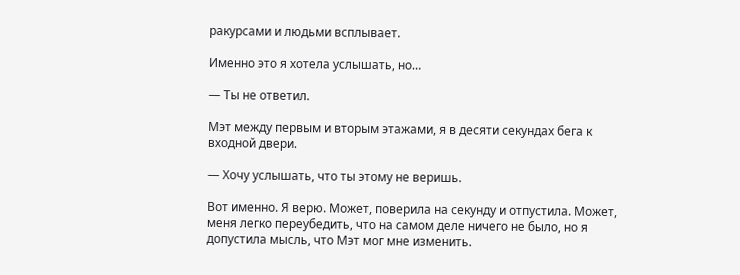ракурсами и людьми всплывает.

Именно это я хотела услышать, но…

— Ты не ответил.

Мэт между первым и вторым этажами, я в десяти секундах бега к входной двери.

— Хочу услышать, что ты этому не веришь.

Вот именно. Я верю. Может, поверила на секунду и отпустила. Может, меня легко переубедить, что на самом деле ничего не было, но я допустила мысль, что Мэт мог мне изменить.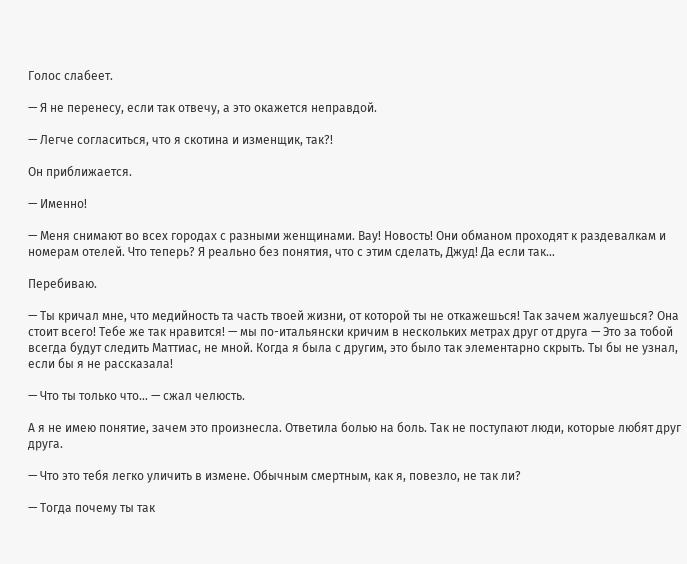Голос слабеет.

— Я не перенесу, если так отвечу, а это окажется неправдой.

— Легче согласиться, что я скотина и изменщик, так?!

Он приближается.

— Именно!

— Меня снимают во всех городах с разными женщинами. Вау! Новость! Они обманом проходят к раздевалкам и номерам отелей. Что теперь? Я реально без понятия, что с этим сделать, Джуд! Да если так…

Перебиваю.

— Ты кричал мне, что медийность та часть твоей жизни, от которой ты не откажешься! Так зачем жалуешься? Она стоит всего! Тебе же так нравится! — мы по-итальянски кричим в нескольких метрах друг от друга — Это за тобой всегда будут следить Маттиас, не мной. Когда я была с другим, это было так элементарно скрыть. Ты бы не узнал, если бы я не рассказала!

— Что ты только что… — сжал челюсть.

А я не имею понятие, зачем это произнесла. Ответила болью на боль. Так не поступают люди, которые любят друг друга.

— Что это тебя легко уличить в измене. Обычным смертным, как я, повезло, не так ли?

— Тогда почему ты так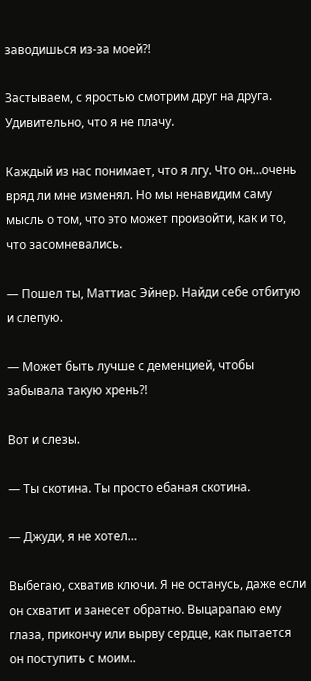заводишься из-за моей?!

Застываем, с яростью смотрим друг на друга. Удивительно, что я не плачу.

Каждый из нас понимает, что я лгу. Что он…очень вряд ли мне изменял. Но мы ненавидим саму мысль о том, что это может произойти, как и то, что засомневались.

— Пошел ты, Маттиас Эйнер. Найди себе отбитую и слепую.

— Может быть лучше с деменцией, чтобы забывала такую хрень?!

Вот и слезы.

— Ты скотина. Ты просто ебаная скотина.

— Джуди, я не хотел…

Выбегаю, схватив ключи. Я не останусь, даже если он схватит и занесет обратно. Выцарапаю ему глаза, прикончу или вырву сердце, как пытается он поступить с моим..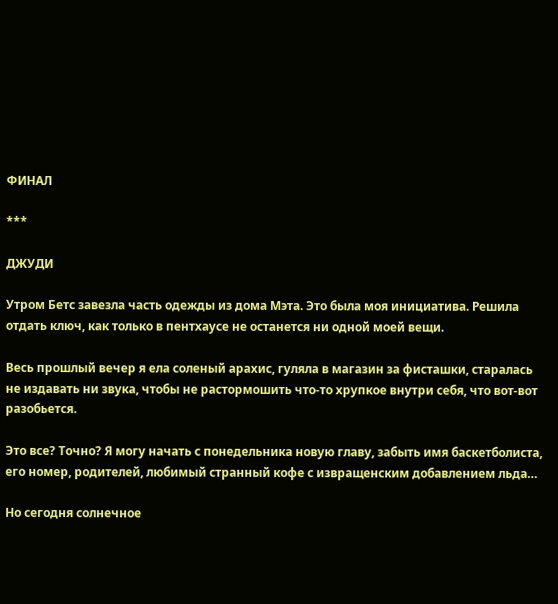ФИНАЛ

***

ДЖУДИ

Утром Бетс завезла часть одежды из дома Мэта. Это была моя инициатива. Решила отдать ключ, как только в пентхаусе не останется ни одной моей вещи.

Весь прошлый вечер я ела соленый арахис, гуляла в магазин за фисташки, старалась не издавать ни звука, чтобы не растормошить что-то хрупкое внутри себя, что вот-вот разобьется.

Это все? Точно? Я могу начать с понедельника новую главу, забыть имя баскетболиста, его номер, родителей, любимый странный кофе с извращенским добавлением льда…

Но сегодня солнечное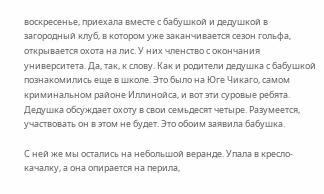воскресенье, приехала вместе с бабушкой и дедушкой в загородный клуб, в котором уже заканчивается сезон гольфа, открывается охота на лис. У них членство с окончания университета. Да, так, к слову. Как и родители дедушка с бабушкой познакомились еще в школе. Это было на Юге Чикаго, самом криминальном районе Иллинойса, и вот эти суровые ребята. Дедушка обсуждает охоту в свои семьдесят четыре. Разумеется, участвовать он в этом не будет. Это обоим заявила бабушка.

С ней же мы остались на небольшой веранде. Упала в кресло-качалку, а она опирается на перила,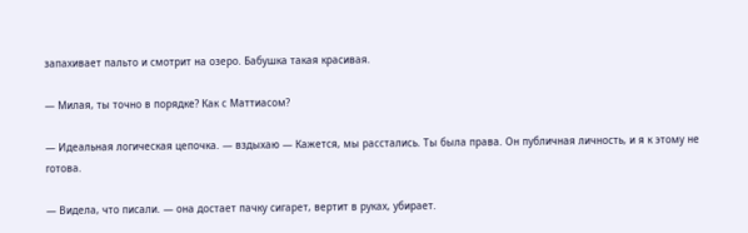запахивает пальто и смотрит на озеро. Бабушка такая красивая.

— Милая, ты точно в порядке? Как с Маттиасом?

— Идеальная логическая цепочка. — вздыхаю — Кажется, мы расстались. Ты была права. Он публичная личность, и я к этому не готова.

— Видела, что писали. — она достает пачку сигарет, вертит в руках, убирает.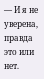— И я не уверена, правда это или нет.